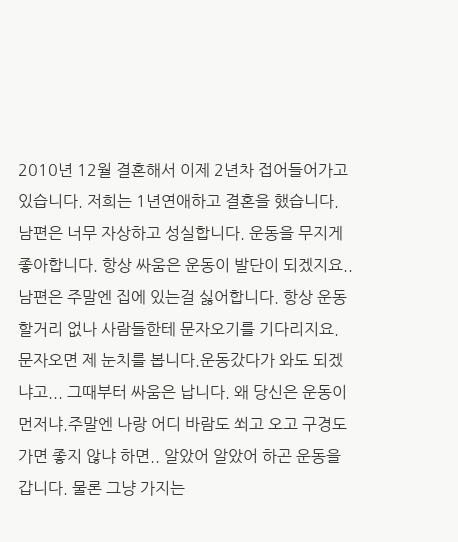2010년 12월 결혼해서 이제 2년차 접어들어가고있습니다. 저희는 1년연애하고 결혼을 했습니다. 남편은 너무 자상하고 성실합니다. 운동을 무지게 좋아합니다. 항상 싸움은 운동이 발단이 되겠지요.. 남편은 주말엔 집에 있는걸 싫어합니다. 항상 운동할거리 없나 사람들한테 문자오기를 기다리지요. 문자오면 제 눈치를 봅니다.운동갔다가 와도 되겠냐고... 그때부터 싸움은 납니다. 왜 당신은 운동이 먼저냐.주말엔 나랑 어디 바람도 쐬고 오고 구경도 가면 좋지 않냐 하면.. 알았어 알았어 하곤 운동을 갑니다. 물론 그냥 가지는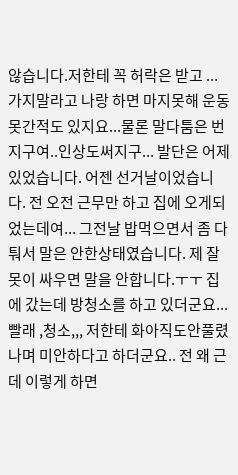않습니다.저한테 꼭 허락은 받고 ... 가지말라고 나랑 하면 마지못해 운동못간적도 있지요...물론 말다툼은 번지구여..인상도써지구... 발단은 어제 있었습니다. 어젠 선거날이었습니다. 전 오전 근무만 하고 집에 오게되었는데여... 그전날 밥먹으면서 좀 다퉈서 말은 안한상태였습니다. 제 잘못이 싸우면 말을 안합니다.ㅜㅜ 집에 갔는데 방청소를 하고 있더군요... 빨래 ,청소,,, 저한테 화아직도안풀렸나며 미안하다고 하더군요.. 전 왜 근데 이렇게 하면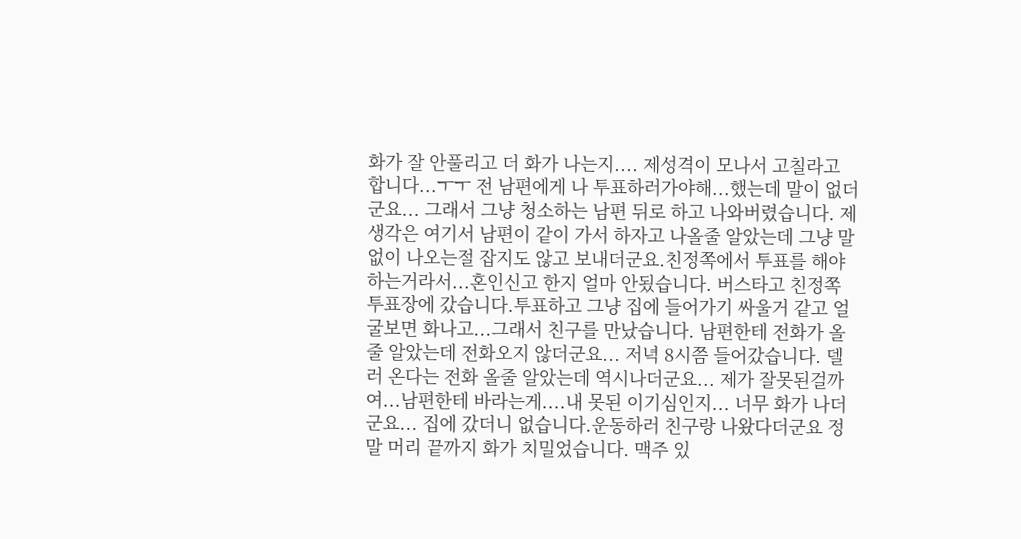화가 잘 안풀리고 더 화가 나는지.... 제성격이 모나서 고칠라고 합니다...ㅜㅜ 전 남편에게 나 투표하러가야해...했는데 말이 없더군요... 그래서 그냥 청소하는 남편 뒤로 하고 나와버렸습니다. 제생각은 여기서 남편이 같이 가서 하자고 나올줄 알았는데 그냥 말없이 나오는절 잡지도 않고 보내더군요.친정쪽에서 투표를 해야 하는거라서...혼인신고 한지 얼마 안됬습니다. 버스타고 친정쪽 투표장에 갔습니다.투표하고 그냥 집에 들어가기 싸울거 같고 얼굴보면 화나고...그래서 친구를 만났습니다. 남편한테 전화가 올줄 알았는데 전화오지 않더군요... 저녁 8시쯤 들어갔습니다. 델러 온다는 전화 올줄 알았는데 역시나더군요... 제가 잘못된걸까여...남편한테 바라는게....내 못된 이기심인지... 너무 화가 나더군요... 집에 갔더니 없습니다.운동하러 친구랑 나왔다더군요 정말 머리 끝까지 화가 치밀었습니다. 맥주 있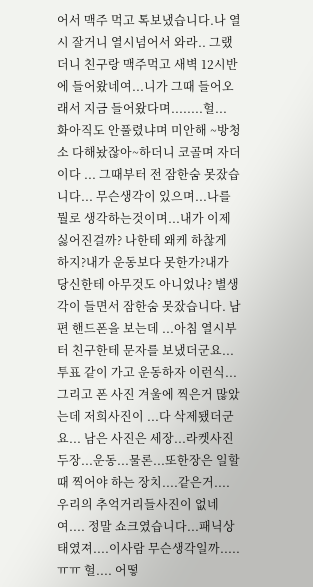어서 맥주 먹고 톡보냈습니다.나 열시 잘거니 열시넘어서 와라.. 그랬더니 친구랑 맥주먹고 새벽 12시반에 들어왔네여...니가 그때 들어오래서 지금 들어왔다며........헐... 화아직도 안풀렸냐며 미안해 ~방청소 다해놨잖아~하더니 코골며 자더이다 ... 그때부터 전 잠한숨 못잤습니다... 무슨생각이 있으며...나를 뭘로 생각하는것이며...내가 이제 싫어진걸까? 나한테 왜케 하찮게 하지?내가 운동보다 못한가?내가 당신한테 아무것도 아니었나? 별생각이 들면서 잠한숨 못잤습니다. 남편 핸드폰을 보는데 ...아침 열시부터 친구한테 문자를 보냈더군요...투표 같이 가고 운동하자 이런식... 그리고 폰 사진 겨울에 찍은거 많았는데 저희사진이 ...다 삭제됐더군요... 남은 사진은 세장...라켓사진 두장...운동...물론...또한장은 일할때 찍어야 하는 장치....같은거.... 우리의 추억거리들사진이 없네여.... 정말 쇼크였습니다...패닉상태였져....이사람 무슨생각일까.....ㅠㅠ 헐.... 어떻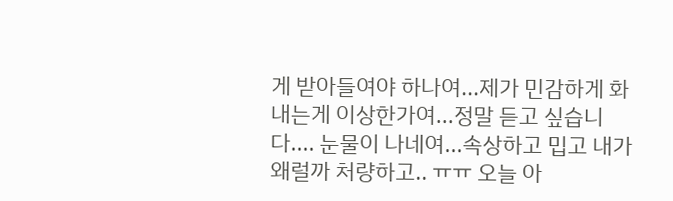게 받아들여야 하나여...제가 민감하게 화내는게 이상한가여...정말 듣고 싶습니다.... 눈물이 나네여...속상하고 밉고 내가 왜럴까 처량하고.. ㅠㅠ 오늘 아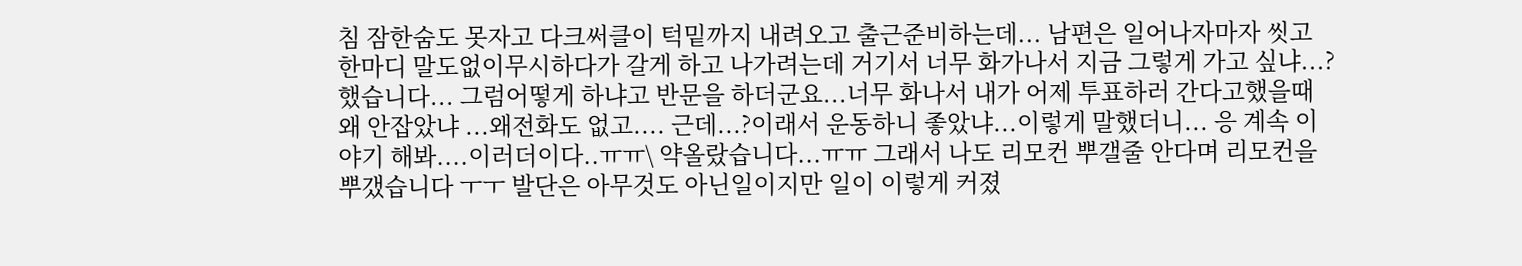침 잠한숨도 못자고 다크써클이 턱밑까지 내려오고 출근준비하는데... 남편은 일어나자마자 씻고 한마디 말도없이무시하다가 갈게 하고 나가려는데 거기서 너무 화가나서 지금 그렇게 가고 싶냐...?했습니다... 그럼어떻게 하냐고 반문을 하더군요...너무 화나서 내가 어제 투표하러 간다고했을때 왜 안잡았냐 ...왜전화도 없고.... 근데...?이래서 운동하니 좋았냐...이렇게 말했더니... 응 계속 이야기 해봐....이러더이다..ㅠㅠ\ 약올랐습니다...ㅠㅠ 그래서 나도 리모컨 뿌갤줄 안다며 리모컨을 뿌갰습니다 ㅜㅜ 발단은 아무것도 아닌일이지만 일이 이렇게 커졌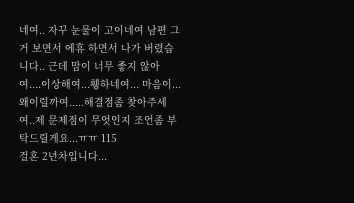네여.. 자꾸 눈물이 고이네여 남편 그거 보면서 에휴 하면서 나가 버렸습니다.. 근데 맘이 너무 좋지 않아여....이상해여...휑하네여... 마음이...왜이럴까여.....해결점좀 찾아주세여..제 문제점이 무엇인지 조언좀 부탁드릴게요...ㅠㅠ 115
걸혼 2년차입니다...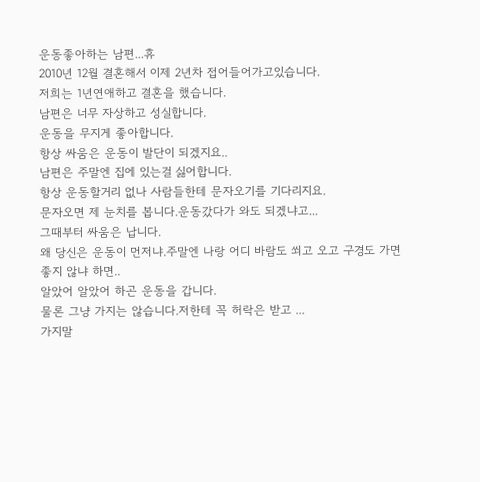운동좋아하는 남편...휴
2010년 12월 결혼해서 이제 2년차 접어들어가고있습니다.
저희는 1년연애하고 결혼을 했습니다.
남편은 너무 자상하고 성실합니다.
운동을 무지게 좋아합니다.
항상 싸움은 운동이 발단이 되겠지요..
남편은 주말엔 집에 있는걸 싫어합니다.
항상 운동할거리 없나 사람들한테 문자오기를 기다리지요.
문자오면 제 눈치를 봅니다.운동갔다가 와도 되겠냐고...
그때부터 싸움은 납니다.
왜 당신은 운동이 먼저냐.주말엔 나랑 어디 바람도 쐬고 오고 구경도 가면 좋지 않냐 하면..
알았어 알았어 하곤 운동을 갑니다.
물론 그냥 가지는 않습니다.저한테 꼭 허락은 받고 ...
가지말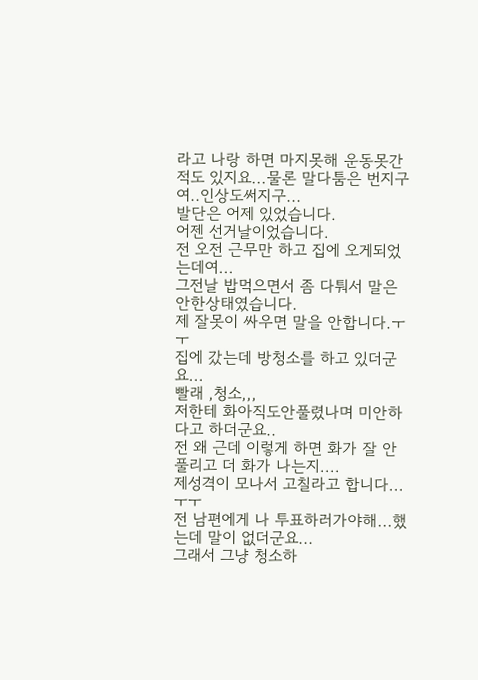라고 나랑 하면 마지못해 운동못간적도 있지요...물론 말다툼은 번지구여..인상도써지구...
발단은 어제 있었습니다.
어젠 선거날이었습니다.
전 오전 근무만 하고 집에 오게되었는데여...
그전날 밥먹으면서 좀 다퉈서 말은 안한상태였습니다.
제 잘못이 싸우면 말을 안합니다.ㅜㅜ
집에 갔는데 방청소를 하고 있더군요...
빨래 ,청소,,,
저한테 화아직도안풀렸나며 미안하다고 하더군요..
전 왜 근데 이렇게 하면 화가 잘 안풀리고 더 화가 나는지....
제성격이 모나서 고칠라고 합니다...ㅜㅜ
전 남편에게 나 투표하러가야해...했는데 말이 없더군요...
그래서 그냥 청소하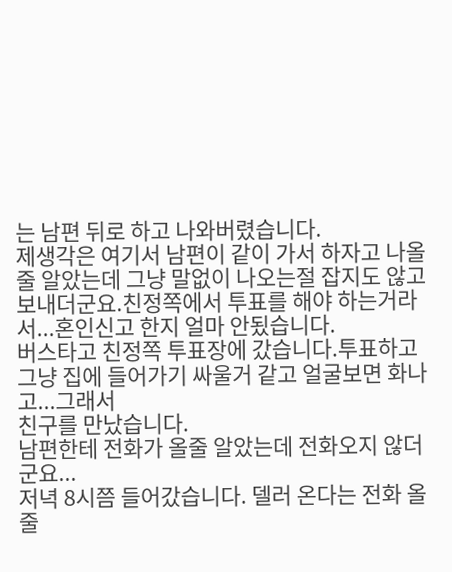는 남편 뒤로 하고 나와버렸습니다.
제생각은 여기서 남편이 같이 가서 하자고 나올줄 알았는데 그냥 말없이 나오는절 잡지도 않고 보내더군요.친정쪽에서 투표를 해야 하는거라서...혼인신고 한지 얼마 안됬습니다.
버스타고 친정쪽 투표장에 갔습니다.투표하고 그냥 집에 들어가기 싸울거 같고 얼굴보면 화나고...그래서
친구를 만났습니다.
남편한테 전화가 올줄 알았는데 전화오지 않더군요...
저녁 8시쯤 들어갔습니다. 델러 온다는 전화 올줄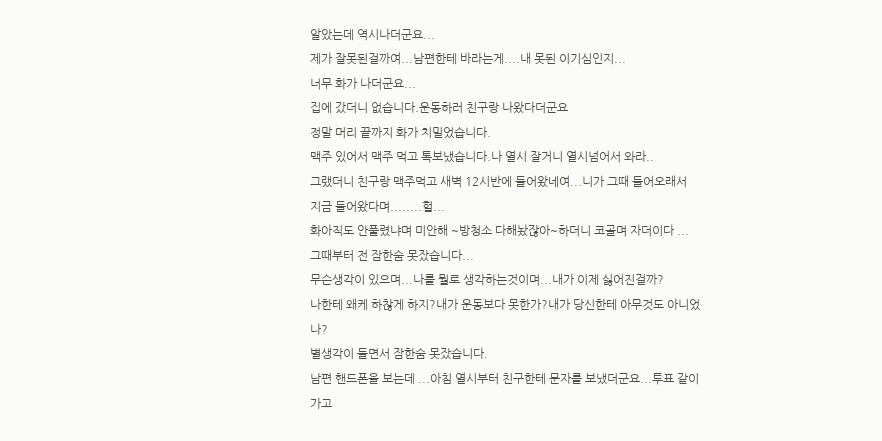알았는데 역시나더군요...
제가 잘못된걸까여...남편한테 바라는게....내 못된 이기심인지...
너무 화가 나더군요...
집에 갔더니 없습니다.운동하러 친구랑 나왔다더군요
정말 머리 끝까지 화가 치밀었습니다.
맥주 있어서 맥주 먹고 톡보냈습니다.나 열시 잘거니 열시넘어서 와라..
그랬더니 친구랑 맥주먹고 새벽 12시반에 들어왔네여...니가 그때 들어오래서
지금 들어왔다며........헐...
화아직도 안풀렸냐며 미안해 ~방청소 다해놨잖아~하더니 코골며 자더이다 ...
그때부터 전 잠한숨 못잤습니다...
무슨생각이 있으며...나를 뭘로 생각하는것이며...내가 이제 싫어진걸까?
나한테 왜케 하찮게 하지?내가 운동보다 못한가?내가 당신한테 아무것도 아니었나?
별생각이 들면서 잠한숨 못잤습니다.
남편 핸드폰을 보는데 ...아침 열시부터 친구한테 문자를 보냈더군요...투표 같이 가고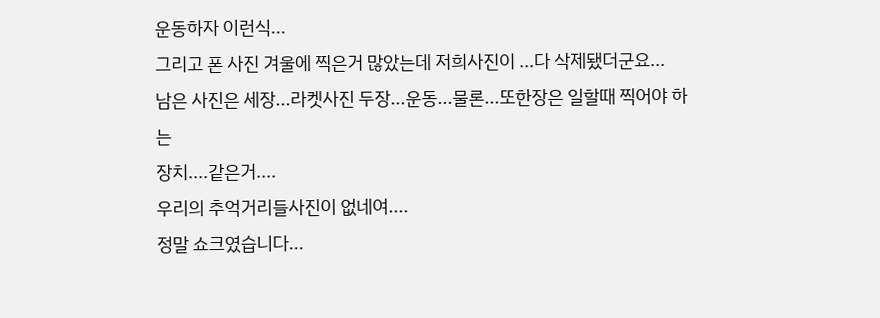운동하자 이런식...
그리고 폰 사진 겨울에 찍은거 많았는데 저희사진이 ...다 삭제됐더군요...
남은 사진은 세장...라켓사진 두장...운동...물론...또한장은 일할때 찍어야 하는
장치....같은거....
우리의 추억거리들사진이 없네여....
정말 쇼크였습니다...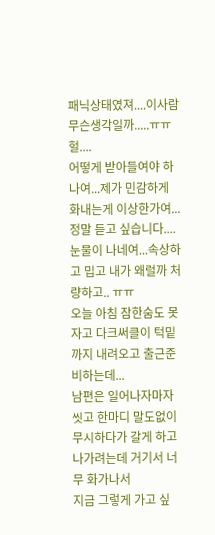패닉상태였져....이사람 무슨생각일까.....ㅠㅠ
헐....
어떻게 받아들여야 하나여...제가 민감하게 화내는게 이상한가여...정말 듣고 싶습니다....
눈물이 나네여...속상하고 밉고 내가 왜럴까 처량하고.. ㅠㅠ
오늘 아침 잠한숨도 못자고 다크써클이 턱밑까지 내려오고 출근준비하는데...
남편은 일어나자마자 씻고 한마디 말도없이무시하다가 갈게 하고 나가려는데 거기서 너무 화가나서
지금 그렇게 가고 싶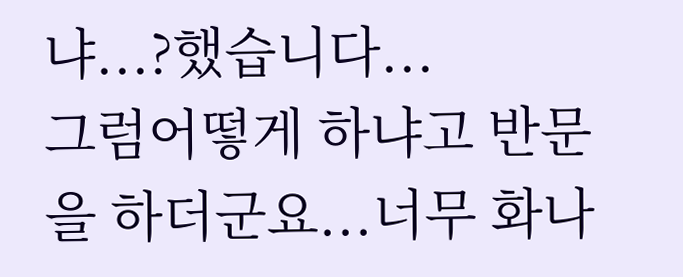냐...?했습니다...
그럼어떻게 하냐고 반문을 하더군요...너무 화나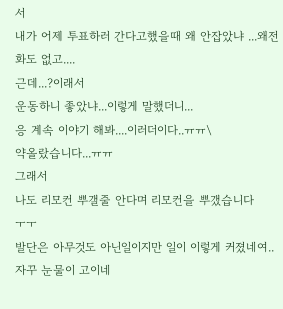서
내가 어제 투표하러 간다고했을때 왜 안잡았냐 ...왜전화도 없고....
근데...?이래서
운동하니 좋았냐...이렇게 말했더니...
응 계속 이야기 해봐....이러더이다..ㅠㅠ\
약올랐습니다...ㅠㅠ
그래서
나도 리모컨 뿌갤줄 안다며 리모컨을 뿌갰습니다
ㅜㅜ
발단은 아무것도 아닌일이지만 일이 이렇게 커졌네여..
자꾸 눈물이 고이네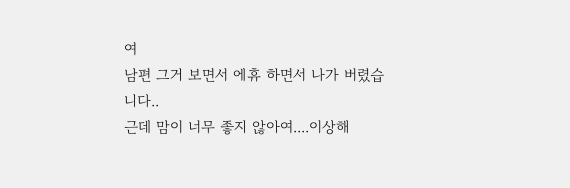여
남편 그거 보면서 에휴 하면서 나가 버렸습니다..
근데 맘이 너무 좋지 않아여....이상해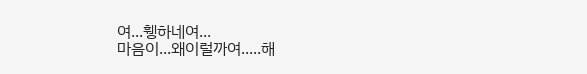여...휑하네여...
마음이...왜이럴까여.....해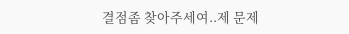결점좀 찾아주세여..제 문제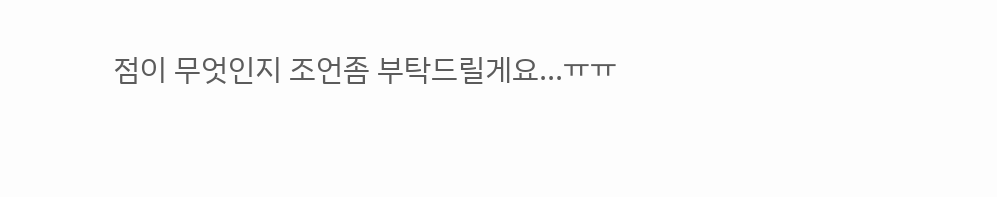점이 무엇인지 조언좀 부탁드릴게요...ㅠㅠ